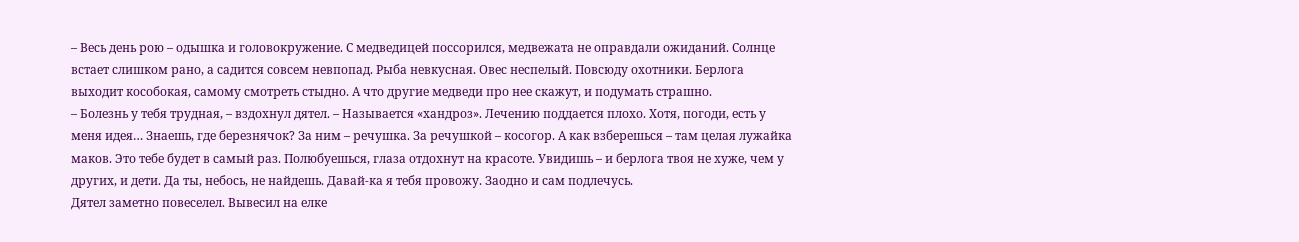– Весь день рою – одышка и головокружение. С медведицей поссорился, медвежата не оправдали ожиданий. Солнце встает слишком рано, а садится совсем невпопад. Рыба невкусная. Овес неспелый. Повсюду охотники. Берлога выходит кособокая, самому смотреть стыдно. А что другие медведи про нее скажут, и подумать страшно.
– Болезнь у тебя трудная, – вздохнул дятел. – Называется «хандроз». Лечению поддается плохо. Хотя, погоди, есть у меня идея… Знаешь, где березнячок? За ним – речушка. За речушкой – косогор. А как взберешься – там целая лужайка маков. Это тебе будет в самый раз. Полюбуешься, глаза отдохнут на красоте. Увидишь – и берлога твоя не хуже, чем у других, и дети. Да ты, небось, не найдешь. Давай-ка я тебя провожу. Заодно и сам подлечусь.
Дятел заметно повеселел. Вывесил на елке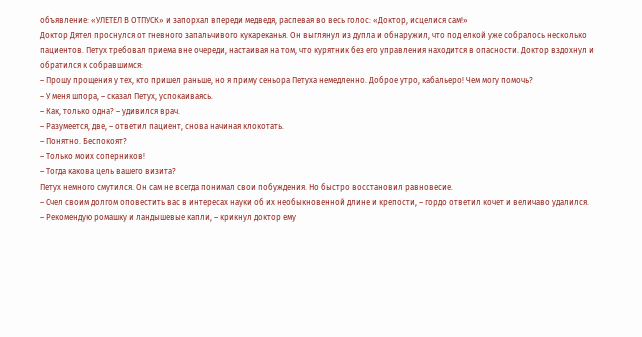объявление: «УЛЕТЕЛ В ОТПУСК» и запорхал впереди медведя, распевая во весь голос: «Доктор, исцелися сам!»
Доктор Дятел проснулся от гневного запальчивого кукареканья. Он выглянул из дупла и обнаружил, что под елкой уже собралось несколько пациентов. Петух требовал приема вне очереди, настаивая на том, что курятник без его управления находится в опасности. Доктор вздохнул и обратился к собравшимся:
– Прошу прощения у тех, кто пришел раньше, но я приму сеньора Петуха немедленно. Доброе утро, кабальеро! Чем могу помочь?
– У меня шпора, – сказал Петух, успокаиваясь.
– Как, только одна? – удивился врач.
– Разумеется, две, – ответил пациент, снова начиная клокотать.
– Понятно. Беспокоят?
– Только моих соперников!
– Тогда какова цель вашего визита?
Петух немного смутился. Он сам не всегда понимал свои побуждения. Но быстро восстановил равновесие.
– Счел своим долгом оповестить вас в интересах науки об их необыкновенной длине и крепости, – гордо ответил кочет и величаво удалился.
– Рекомендую ромашку и ландышевые капли, – крикнул доктор ему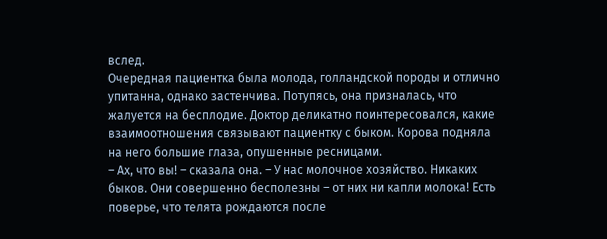вслед.
Очередная пациентка была молода, голландской породы и отлично упитанна, однако застенчива. Потупясь, она призналась, что жалуется на бесплодие. Доктор деликатно поинтересовался, какие взаимоотношения связывают пациентку с быком. Корова подняла на него большие глаза, опушенные ресницами.
– Ах, что вы! – сказала она. – У нас молочное хозяйство. Никаких быков. Они совершенно бесполезны – от них ни капли молока! Есть поверье, что телята рождаются после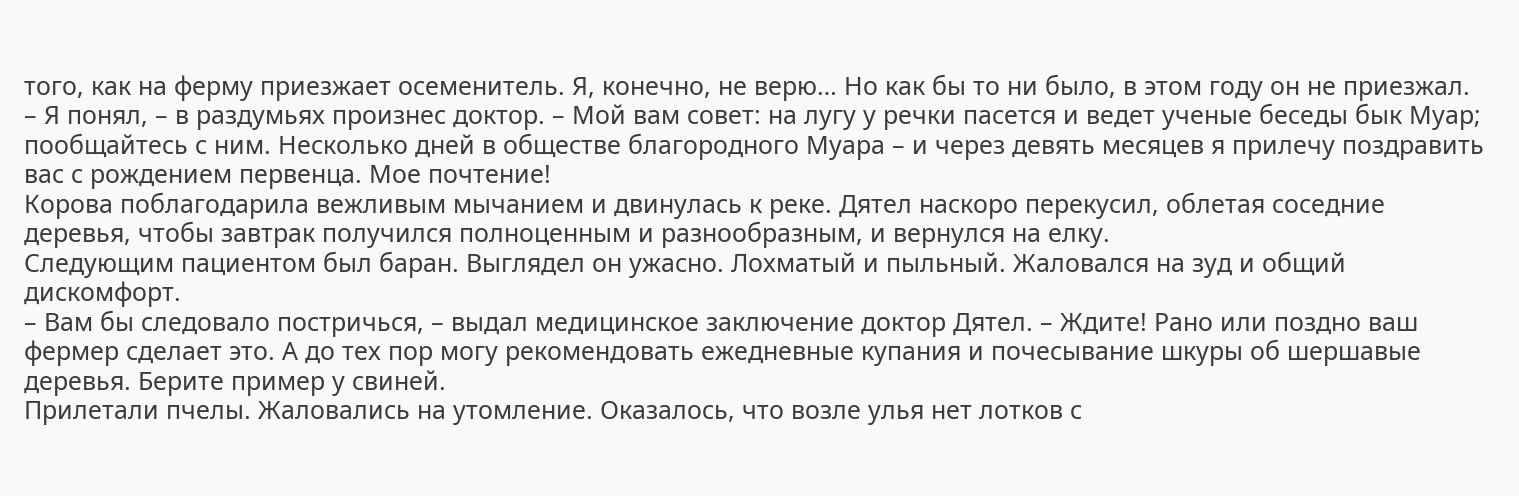того, как на ферму приезжает осеменитель. Я, конечно, не верю… Но как бы то ни было, в этом году он не приезжал.
– Я понял, – в раздумьях произнес доктор. – Мой вам совет: на лугу у речки пасется и ведет ученые беседы бык Муар; пообщайтесь с ним. Несколько дней в обществе благородного Муара – и через девять месяцев я прилечу поздравить вас с рождением первенца. Мое почтение!
Корова поблагодарила вежливым мычанием и двинулась к реке. Дятел наскоро перекусил, облетая соседние деревья, чтобы завтрак получился полноценным и разнообразным, и вернулся на елку.
Следующим пациентом был баран. Выглядел он ужасно. Лохматый и пыльный. Жаловался на зуд и общий дискомфорт.
– Вам бы следовало постричься, – выдал медицинское заключение доктор Дятел. – Ждите! Рано или поздно ваш фермер сделает это. А до тех пор могу рекомендовать ежедневные купания и почесывание шкуры об шершавые деревья. Берите пример у свиней.
Прилетали пчелы. Жаловались на утомление. Оказалось, что возле улья нет лотков с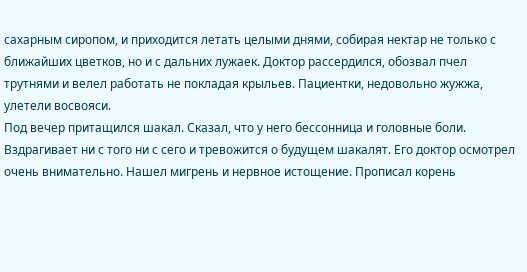сахарным сиропом, и приходится летать целыми днями, собирая нектар не только с ближайших цветков, но и с дальних лужаек. Доктор рассердился, обозвал пчел трутнями и велел работать не покладая крыльев. Пациентки, недовольно жужжа, улетели восвояси.
Под вечер притащился шакал. Сказал, что у него бессонница и головные боли. Вздрагивает ни с того ни с сего и тревожится о будущем шакалят. Его доктор осмотрел очень внимательно. Нашел мигрень и нервное истощение. Прописал корень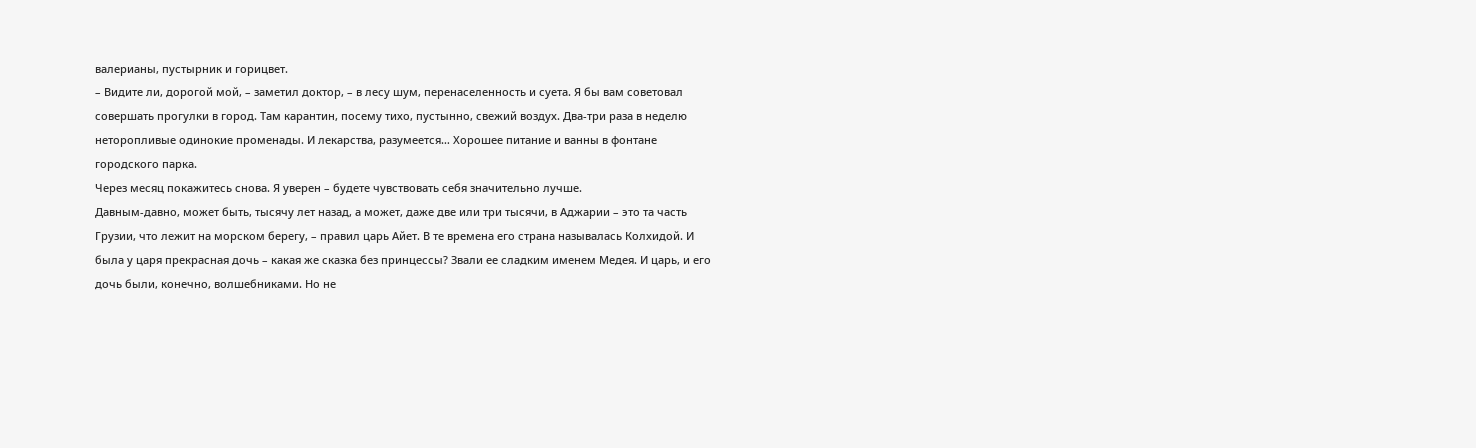валерианы, пустырник и горицвет.
– Видите ли, дорогой мой, – заметил доктор, – в лесу шум, перенаселенность и суета. Я бы вам советовал совершать прогулки в город. Там карантин, посему тихо, пустынно, свежий воздух. Два-три раза в неделю неторопливые одинокие променады. И лекарства, разумеется… Хорошее питание и ванны в фонтане городского парка.
Через месяц покажитесь снова. Я уверен – будете чувствовать себя значительно лучше.
Давным-давно, может быть, тысячу лет назад, а может, даже две или три тысячи, в Аджарии – это та часть Грузии, что лежит на морском берегу, – правил царь Айет. В те времена его страна называлась Колхидой. И была у царя прекрасная дочь – какая же сказка без принцессы? Звали ее сладким именем Медея. И царь, и его дочь были, конечно, волшебниками. Но не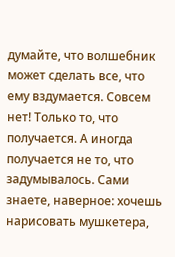думайте, что волшебник может сделать все, что ему вздумается. Совсем нет! Только то, что получается. А иногда получается не то, что задумывалось. Сами знаете, наверное: хочешь нарисовать мушкетера,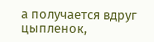а получается вдруг цыпленок,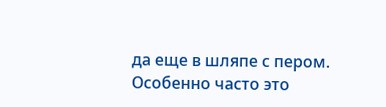да еще в шляпе с пером. Особенно часто это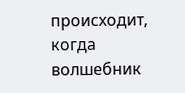происходит, когда волшебник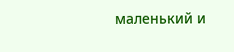маленький и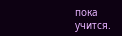пока учится.